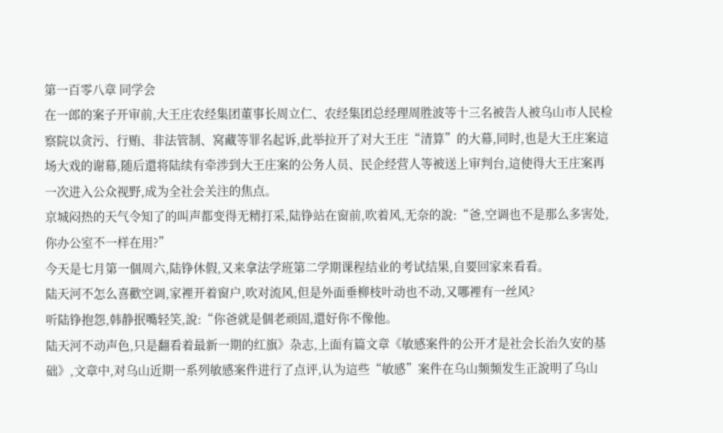第一百零八章 同学会
在一郎的案子开审前,大王庄农经集团董事长周立仁、农经集团总经理周胜波等十三名被告人被乌山市人民检察院以贪污、行贿、非法管制、窝藏等罪名起诉,此举拉开了对大王庄“清算”的大幕,同时,也是大王庄案這场大戏的谢幕,随后還将陆续有牵涉到大王庄案的公务人员、民企经营人等被送上审判台,這使得大王庄案再一次进入公众视野,成为全社会关注的焦点。
京城闷热的天气令知了的叫声都变得无精打采,陆铮站在窗前,吹着风,无奈的說:“爸,空调也不是那么多害处,你办公室不一样在用?”
今天是七月第一個周六,陆铮休假,又来拿法学班第二学期课程结业的考试结果,自要回家来看看。
陆天河不怎么喜歡空调,家裡开着窗户,吹对流风,但是外面垂柳枝叶动也不动,又哪裡有一丝风?
听陆铮抱怨,韩静抿嘴轻笑,說:“你爸就是個老顽固,還好你不像他。
陆天河不动声色,只是翻看着最新一期的红旗》杂志,上面有篇文章《敏感案件的公开才是社会长治久安的基础》,文章中,对乌山近期一系列敏感案件进行了点评,认为這些“敏感”案件在乌山频频发生正說明了乌山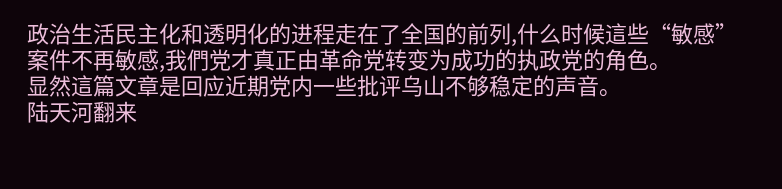政治生活民主化和透明化的进程走在了全国的前列,什么时候這些“敏感”案件不再敏感,我們党才真正由革命党转变为成功的执政党的角色。
显然這篇文章是回应近期党内一些批评乌山不够稳定的声音。
陆天河翻来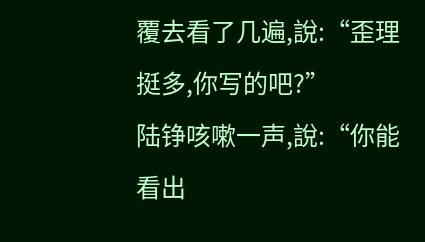覆去看了几遍,說:“歪理挺多,你写的吧?”
陆铮咳嗽一声,說:“你能看出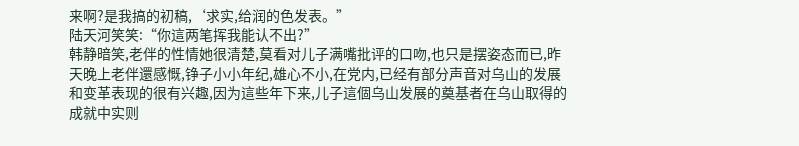来啊?是我搞的初稿,‘求实,给润的色发表。”
陆天河笑笑:“你這两笔挥我能认不出?”
韩静暗笑,老伴的性情她很清楚,莫看对儿子满嘴批评的口吻,也只是摆姿态而已,昨天晚上老伴還感慨,铮子小小年纪,雄心不小,在党内,已经有部分声音对乌山的发展和变革表现的很有兴趣,因为這些年下来,儿子這個乌山发展的奠基者在乌山取得的成就中实则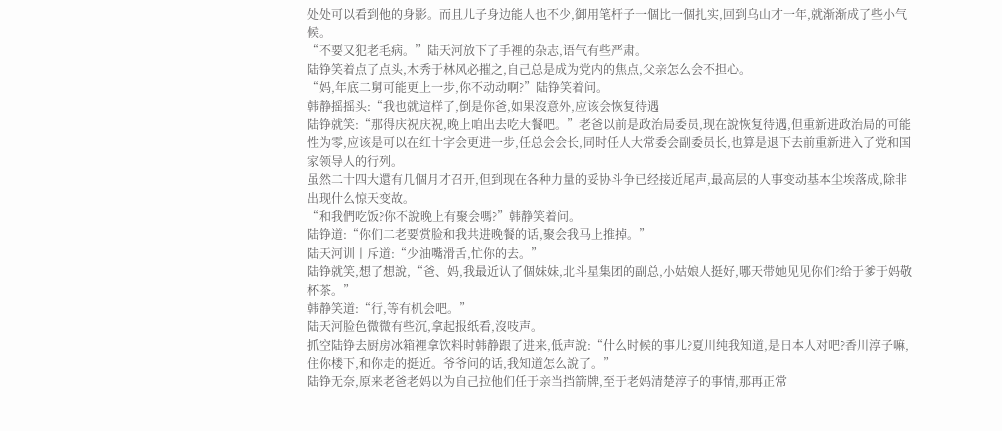处处可以看到他的身影。而且儿子身边能人也不少,御用笔杆子一個比一個扎实,回到乌山才一年,就渐渐成了些小气候。
“不要又犯老毛病。”陆天河放下了手裡的杂志,语气有些严肃。
陆铮笑着点了点头,木秀于林风必摧之,自己总是成为党内的焦点,父亲怎么会不担心。
“妈,年底二舅可能更上一步,你不动动啊?”陆铮笑着问。
韩静摇摇头:“我也就這样了,倒是你爸,如果沒意外,应该会恢复待遇
陆铮就笑:“那得庆祝庆祝,晚上咱出去吃大餐吧。”老爸以前是政治局委员,现在說恢复待遇,但重新进政治局的可能性为零,应该是可以在红十字会更进一步,任总会会长,同时任人大常委会副委员长,也算是退下去前重新进入了党和国家领导人的行列。
虽然二十四大還有几個月才召开,但到现在各种力量的妥协斗争已经接近尾声,最高层的人事变动基本尘埃落成,除非出现什么惊天变故。
“和我們吃饭?你不說晚上有聚会嗎?”韩静笑着问。
陆铮道:“你们二老要赏脸和我共进晚餐的话,聚会我马上推掉。”
陆天河训丨斥道:“少油嘴滑舌,忙你的去。”
陆铮就笑,想了想說,“爸、妈,我最近认了個妹妹,北斗星集团的副总,小姑娘人挺好,哪天带她见见你们?给于爹于妈敬杯茶。”
韩静笑道:“行,等有机会吧。”
陆天河脸色微微有些沉,拿起报纸看,沒吱声。
抓空陆铮去厨房冰箱裡拿饮料时韩静跟了进来,低声說:“什么时候的事儿?夏川纯我知道,是日本人对吧?香川淳子嘛,住你楼下,和你走的挺近。爷爷问的话,我知道怎么說了。”
陆铮无奈,原来老爸老妈以为自己拉他们任于亲当挡箭牌,至于老妈清楚淳子的事情,那再正常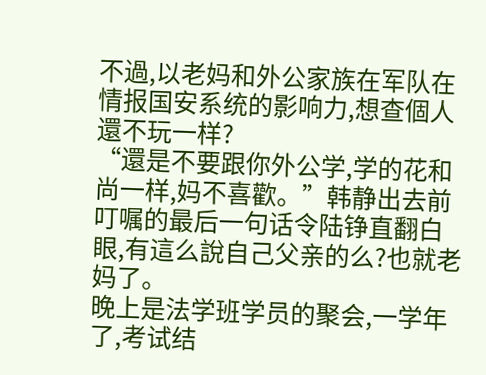不過,以老妈和外公家族在军队在情报国安系统的影响力,想查個人還不玩一样?
“還是不要跟你外公学,学的花和尚一样,妈不喜歡。”韩静出去前叮嘱的最后一句话令陆铮直翻白眼,有這么說自己父亲的么?也就老妈了。
晚上是法学班学员的聚会,一学年了,考试结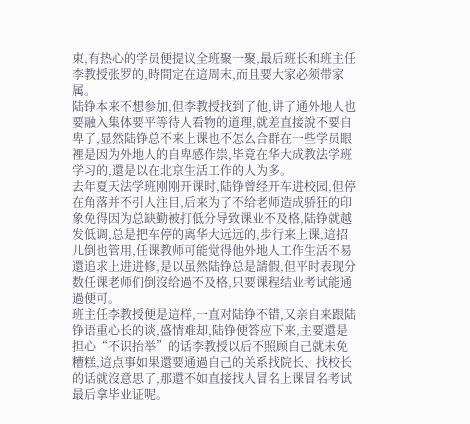束,有热心的学员便提议全班聚一聚,最后班长和班主任李教授张罗的,時間定在這周末,而且要大家必须带家属。
陆铮本来不想参加,但李教授找到了他,讲了通外地人也要融入集体要平等待人看物的道理,就差直接說不要自卑了,显然陆铮总不来上课也不怎么合群在一些学员眼裡是因为外地人的自卑感作祟,毕竟在华大成教法学班学习的,還是以在北京生活工作的人为多。
去年夏天法学班刚刚开课时,陆铮曾经开车进校园,但停在角落并不引人注目,后来为了不给老师造成骄狂的印象免得因为总缺勤被打低分导致课业不及格,陆铮就越发低调,总是把车停的离华大远远的,步行来上课,這招儿倒也管用,任课教师可能觉得他外地人工作生活不易還追求上进进修,是以虽然陆铮总是請假,但平时表现分数任课老师们倒沒给過不及格,只要课程结业考试能通過便可。
班主任李教授便是這样,一直对陆铮不错,又亲自来跟陆铮语重心长的谈,盛情难却,陆铮便答应下来,主要還是担心“不识抬举”的话李教授以后不照顾自己就未免糟糕,這点事如果還要通過自己的关系找院长、找校长的话就沒意思了,那還不如直接找人冒名上课冒名考试最后拿毕业证呢。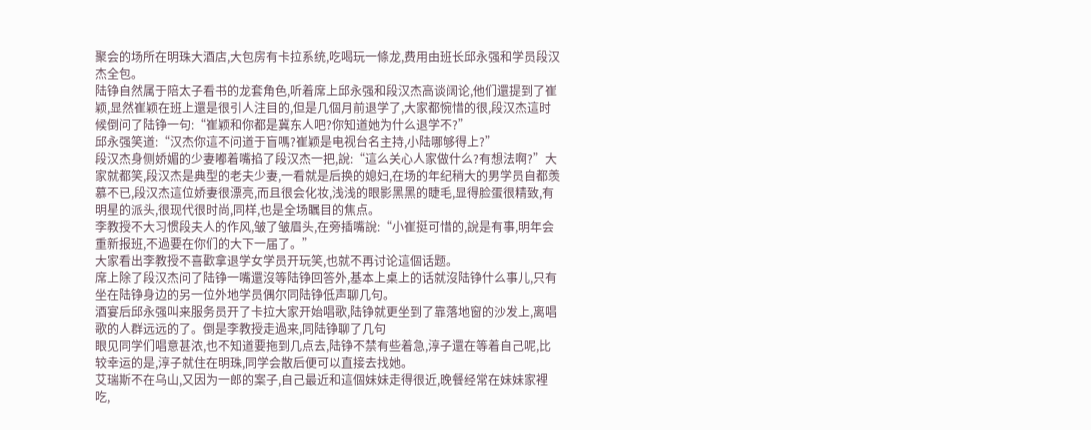聚会的场所在明珠大酒店,大包房有卡拉系统,吃喝玩一條龙,费用由班长邱永强和学员段汉杰全包。
陆铮自然属于陪太子看书的龙套角色,听着席上邱永强和段汉杰高谈阔论,他们還提到了崔颖,显然崔颖在班上還是很引人注目的,但是几個月前退学了,大家都惋惜的很,段汉杰這时候倒问了陆铮一句:“崔颖和你都是冀东人吧?你知道她为什么退学不?”
邱永强笑道:“汉杰你這不问道于盲嗎?崔颖是电视台名主持,小陆哪够得上?”
段汉杰身侧娇媚的少妻嘟着嘴掐了段汉杰一把,說:“這么关心人家做什么?有想法啊?”大家就都笑,段汉杰是典型的老夫少妻,一看就是后换的媳妇,在场的年纪稍大的男学员自都羡慕不已,段汉杰這位娇妻很漂亮,而且很会化妆,浅浅的眼影黑黑的睫毛,显得脸蛋很精致,有明星的派头,很现代很时尚,同样,也是全场瞩目的焦点。
李教授不大习惯段夫人的作风,皱了皱眉头,在旁插嘴說:“小崔挺可惜的,說是有事,明年会重新报班,不過要在你们的大下一届了。”
大家看出李教授不喜歡拿退学女学员开玩笑,也就不再讨论這個话题。
席上除了段汉杰问了陆铮一嘴還沒等陆铮回答外,基本上桌上的话就沒陆铮什么事儿,只有坐在陆铮身边的另一位外地学员偶尔同陆铮低声聊几句。
酒宴后邱永强叫来服务员开了卡拉大家开始唱歌,陆铮就更坐到了靠落地窗的沙发上,离唱歌的人群远远的了。倒是李教授走過来,同陆铮聊了几句
眼见同学们唱意甚浓,也不知道要拖到几点去,陆铮不禁有些着急,淳子還在等着自己呢,比较幸运的是,淳子就住在明珠,同学会散后便可以直接去找她。
艾瑞斯不在乌山,又因为一郎的案子,自己最近和這個妹妹走得很近,晚餐经常在妹妹家裡吃,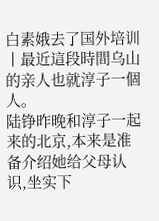白素娥去了国外培训丨最近這段時間乌山的亲人也就淳子一個人。
陆铮昨晚和淳子一起来的北京,本来是准备介绍她给父母认识,坐实下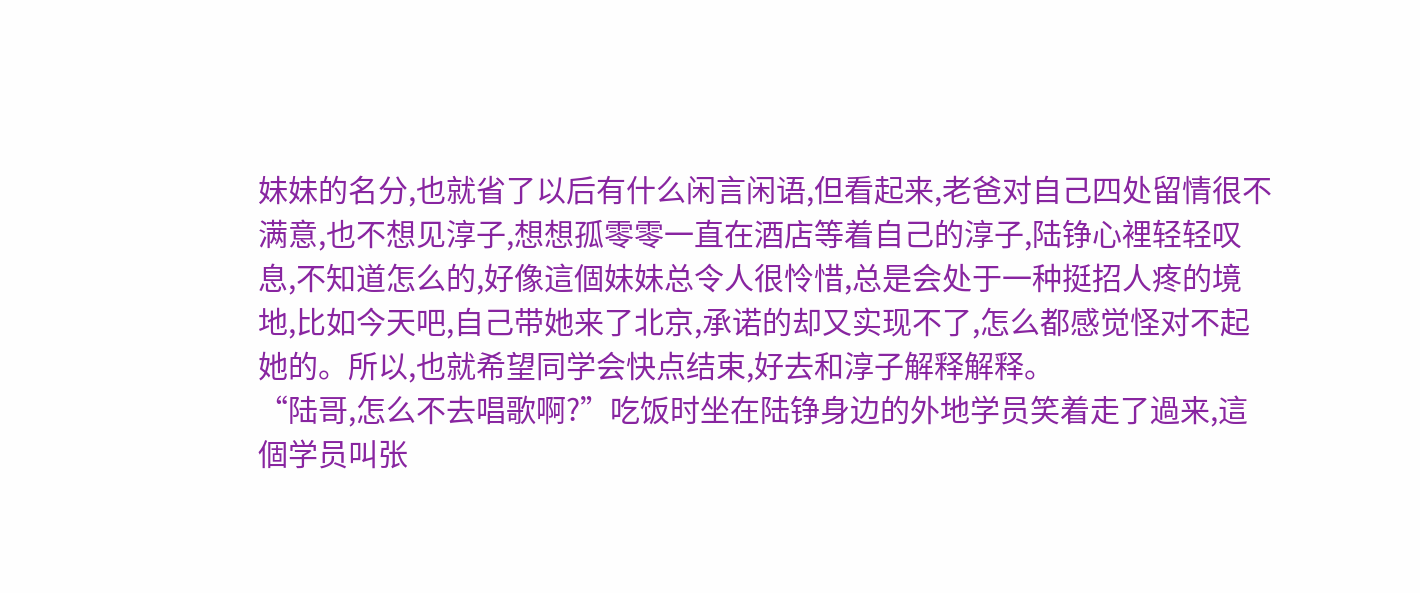妹妹的名分,也就省了以后有什么闲言闲语,但看起来,老爸对自己四处留情很不满意,也不想见淳子,想想孤零零一直在酒店等着自己的淳子,陆铮心裡轻轻叹息,不知道怎么的,好像這個妹妹总令人很怜惜,总是会处于一种挺招人疼的境地,比如今天吧,自己带她来了北京,承诺的却又实现不了,怎么都感觉怪对不起她的。所以,也就希望同学会快点结束,好去和淳子解释解释。
“陆哥,怎么不去唱歌啊?”吃饭时坐在陆铮身边的外地学员笑着走了過来,這個学员叫张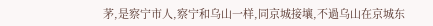茅,是察宁市人,察宁和乌山一样,同京城接壤,不過乌山在京城东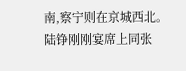南,察宁则在京城西北。
陆铮刚刚宴席上同张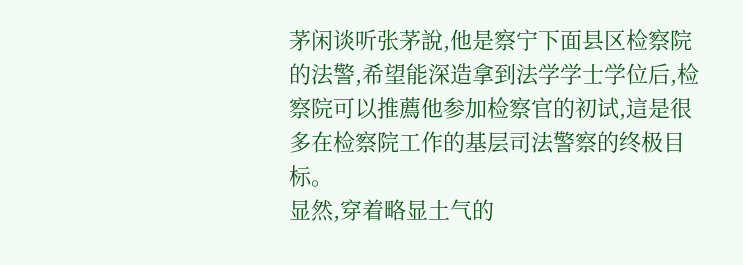茅闲谈听张茅說,他是察宁下面县区检察院的法警,希望能深造拿到法学学士学位后,检察院可以推薦他参加检察官的初试,這是很多在检察院工作的基层司法警察的终极目标。
显然,穿着略显土气的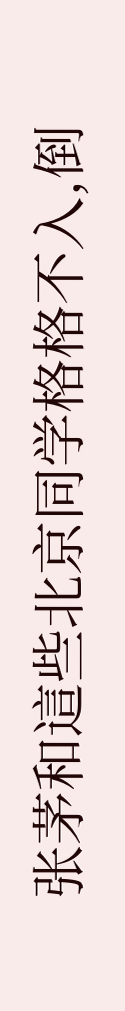张茅和這些北京同学格格不入,倒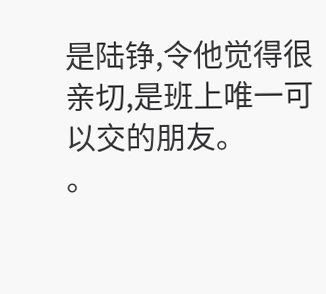是陆铮,令他觉得很亲切,是班上唯一可以交的朋友。
。